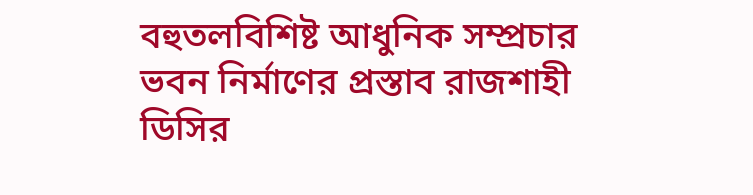বহুতলবিশিষ্ট আধুনিক সম্প্রচার ভবন নির্মাণের প্রস্তাব রাজশাহী ডিসির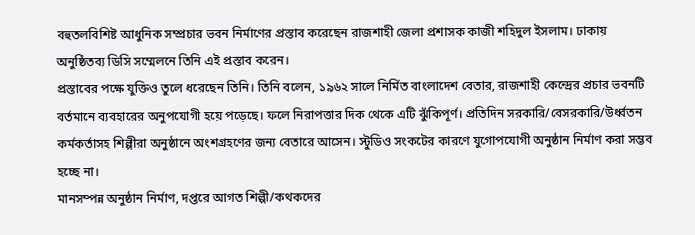বহুতলবিশিষ্ট আধুনিক সম্প্রচার ভবন নির্মাণের প্রস্তাব করেছেন রাজশাহী জেলা প্রশাসক কাজী শহিদুল ইসলাম। ঢাকায় অনুষ্ঠিতব্য ডিসি সম্মেলনে তিনি এই প্রস্তাব করেন।
প্রস্তাবের পক্ষে যুক্তিও তুলে ধরেছেন তিনি। তিনি বলেন, ১৯৬২ সালে নির্মিত বাংলাদেশ বেতার, রাজশাহী কেন্দ্রের প্রচার ভবনটি বর্তমানে ব্যবহারের অনুপযোগী হয়ে পড়েছে। ফলে নিরাপত্তার দিক থেকে এটি ঝুঁকিপূর্ণ। প্রতিদিন সরকারি/বেসরকারি/উর্ধ্বতন কর্মকর্তাসহ শিল্পীরা অনুষ্ঠানে অংশগ্রহণের জন্য বেতারে আসেন। স্টুডিও সংকটের কারণে যুগোপযোগী অনুষ্ঠান নির্মাণ করা সম্ভব হচ্ছে না।
মানসম্পন্ন অনুষ্ঠান নির্মাণ, দপ্তরে আগত শিল্পী/কথকদের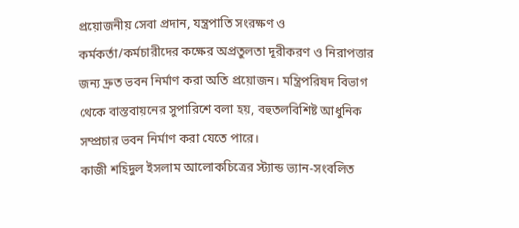প্রয়োজনীয় সেবা প্রদান, যন্ত্রপাতি সংরক্ষণ ও কর্মকর্তা/কর্মচারীদের কক্ষের অপ্রতুলতা দূরীকরণ ও নিরাপত্তার জন্য দ্রুত ভবন নির্মাণ করা অতি প্রয়োজন। মন্ত্রিপরিষদ বিভাগ থেকে বাস্তবায়নের সুপারিশে বলা হয়, বহুতলবিশিষ্ট আধুনিক সম্প্রচার ভবন নির্মাণ করা যেতে পারে।
কাজী শহিদুল ইসলাম আলোকচিত্রের স্ট্যান্ড ভ্যান-সংবলিত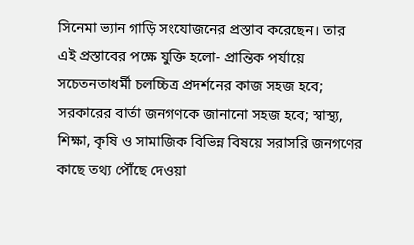সিনেমা ভ্যান গাড়ি সংযোজনের প্রস্তাব করেছেন। তার এই প্রস্তাবের পক্ষে যুক্তি হলো- প্রান্তিক পর্যায়ে সচেতনতাধর্মী চলচ্চিত্র প্রদর্শনের কাজ সহজ হবে; সরকারের বার্তা জনগণকে জানানো সহজ হবে; স্বাস্থ্য, শিক্ষা, কৃষি ও সামাজিক বিভিন্ন বিষয়ে সরাসরি জনগণের কাছে তথ্য পৌঁছে দেওয়া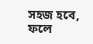সহজ হবে, ফলে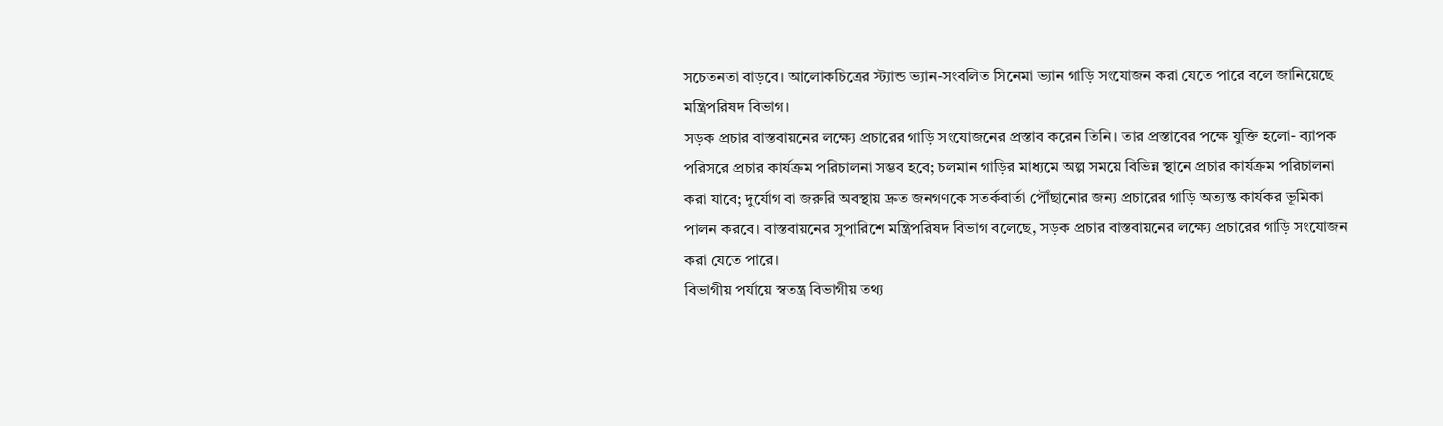সচেতনতা বাড়বে। আলোকচিত্রের স্ট্যান্ড ভ্যান-সংবলিত সিনেমা ভ্যান গাড়ি সংযোজন করা যেতে পারে বলে জানিয়েছে মন্ত্রিপরিষদ বিভাগ।
সড়ক প্রচার বাস্তবায়নের লক্ষ্যে প্রচারের গাড়ি সংযোজনের প্রস্তাব করেন তিনি। তার প্রস্তাবের পক্ষে যুক্তি হলো- ব্যাপক পরিসরে প্রচার কার্যক্রম পরিচালনা সম্ভব হবে; চলমান গাড়ির মাধ্যমে অল্প সময়ে বিভিন্ন স্থানে প্রচার কার্যক্রম পরিচালনা করা যাবে; দুর্যোগ বা জরুরি অবস্থায় দ্রুত জনগণকে সতর্কবার্তা পৌঁছানোর জন্য প্রচারের গাড়ি অত্যন্ত কার্যকর ভূমিকা পালন করবে। বাস্তবায়নের সুপারিশে মন্ত্রিপরিষদ বিভাগ বলেছে, সড়ক প্রচার বাস্তবায়নের লক্ষ্যে প্রচারের গাড়ি সংযোজন করা যেতে পারে।
বিভাগীয় পর্যায়ে স্বতন্ত্র বিভাগীয় তথ্য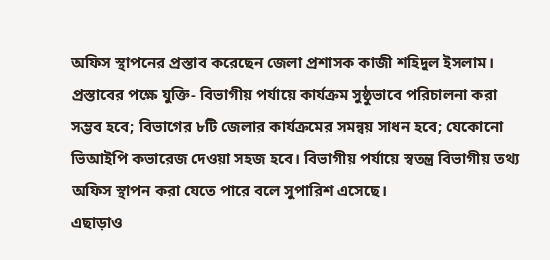অফিস স্থাপনের প্রস্তাব করেছেন জেলা প্রশাসক কাজী শহিদুল ইসলাম। প্রস্তাবের পক্ষে যুক্তি- বিভাগীয় পর্যায়ে কার্যক্রম সুষ্ঠুভাবে পরিচালনা করা সম্ভব হবে; বিভাগের ৮টি জেলার কার্যক্রমের সমন্বয় সাধন হবে; যেকোনো ভিআইপি কভারেজ দেওয়া সহজ হবে। বিভাগীয় পর্যায়ে স্বতন্ত্র বিভাগীয় তথ্য অফিস স্থাপন করা যেতে পারে বলে সুপারিশ এসেছে।
এছাড়াও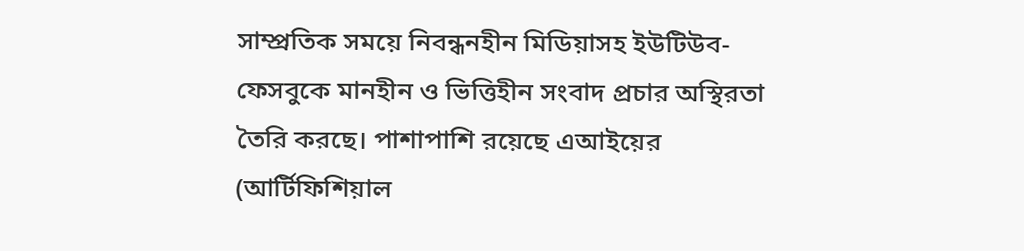সাম্প্রতিক সময়ে নিবন্ধনহীন মিডিয়াসহ ইউটিউব-ফেসবুকে মানহীন ও ভিত্তিহীন সংবাদ প্রচার অস্থিরতা তৈরি করছে। পাশাপাশি রয়েছে এআইয়ের (আর্টিফিশিয়াল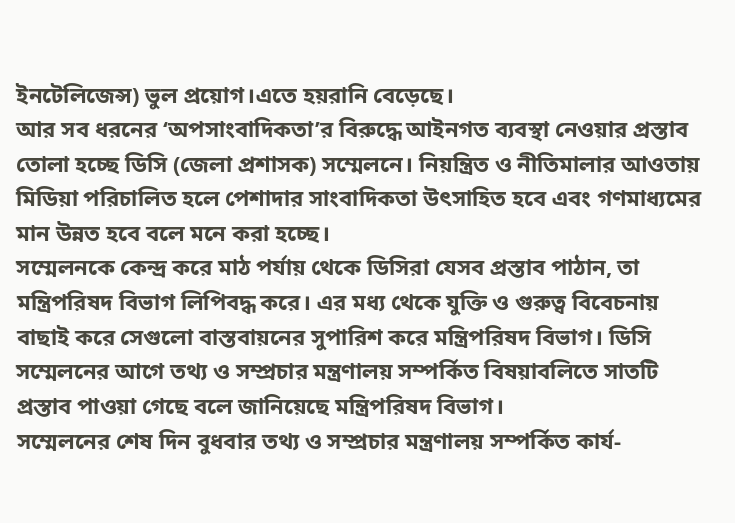ইনটেলিজেন্স) ভুল প্রয়োগ।এতে হয়রানি বেড়েছে।
আর সব ধরনের ‘অপসাংবাদিকতা’র বিরুদ্ধে আইনগত ব্যবস্থা নেওয়ার প্রস্তাব তোলা হচ্ছে ডিসি (জেলা প্রশাসক) সম্মেলনে। নিয়ন্ত্রিত ও নীতিমালার আওতায় মিডিয়া পরিচালিত হলে পেশাদার সাংবাদিকতা উৎসাহিত হবে এবং গণমাধ্যমের মান উন্নত হবে বলে মনে করা হচ্ছে।
সম্মেলনকে কেন্দ্র করে মাঠ পর্যায় থেকে ডিসিরা যেসব প্রস্তাব পাঠান, তা মন্ত্রিপরিষদ বিভাগ লিপিবদ্ধ করে। এর মধ্য থেকে যুক্তি ও গুরুত্ব বিবেচনায় বাছাই করে সেগুলো বাস্তবায়নের সুপারিশ করে মন্ত্রিপরিষদ বিভাগ। ডিসি সম্মেলনের আগে তথ্য ও সম্প্রচার মন্ত্রণালয় সম্পর্কিত বিষয়াবলিতে সাতটি প্রস্তাব পাওয়া গেছে বলে জানিয়েছে মন্ত্রিপরিষদ বিভাগ।
সম্মেলনের শেষ দিন বুধবার তথ্য ও সম্প্রচার মন্ত্রণালয় সম্পর্কিত কার্য-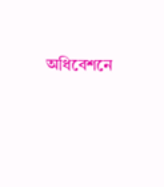অধিবেশনে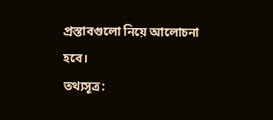প্রস্তাবগুলো নিয়ে আলোচনা হবে।
তথ্যসূত্র: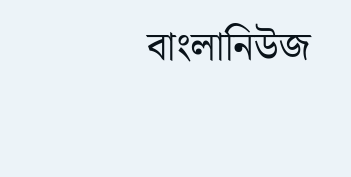বাংলানিউজ